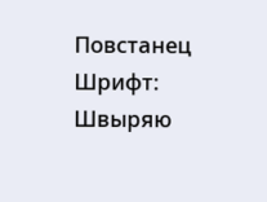Повстанец
Шрифт:
Швыряю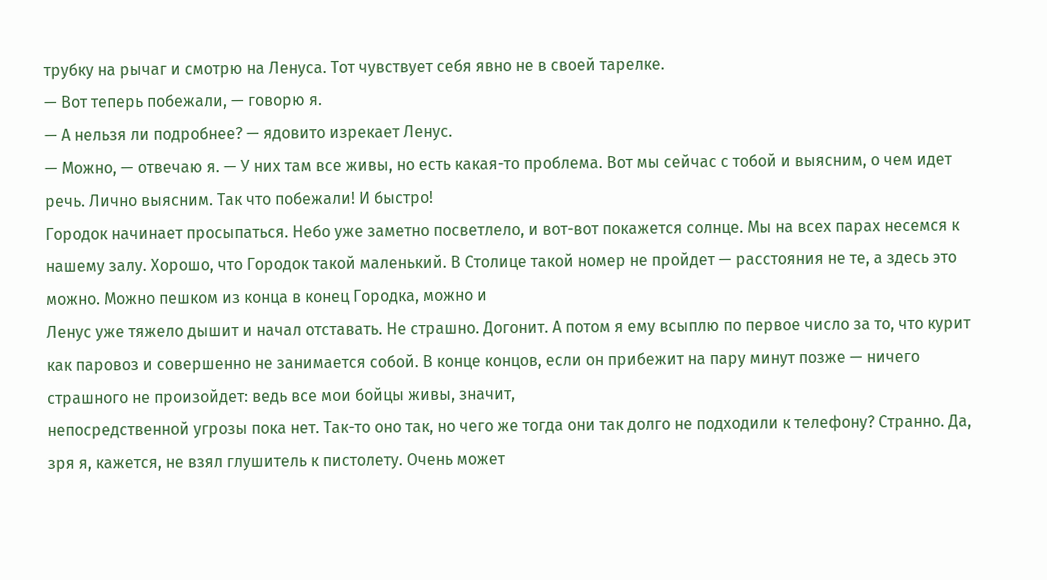трубку на рычаг и смотрю на Ленуса. Тот чувствует себя явно не в своей тарелке.
— Вот теперь побежали, — говорю я.
— А нельзя ли подробнее? — ядовито изрекает Ленус.
— Можно, — отвечаю я. — У них там все живы, но есть какая-то проблема. Вот мы сейчас с тобой и выясним, о чем идет речь. Лично выясним. Так что побежали! И быстро!
Городок начинает просыпаться. Небо уже заметно посветлело, и вот-вот покажется солнце. Мы на всех парах несемся к нашему залу. Хорошо, что Городок такой маленький. В Столице такой номер не пройдет — расстояния не те, а здесь это можно. Можно пешком из конца в конец Городка, можно и
Ленус уже тяжело дышит и начал отставать. Не страшно. Догонит. А потом я ему всыплю по первое число за то, что курит как паровоз и совершенно не занимается собой. В конце концов, если он прибежит на пару минут позже — ничего страшного не произойдет: ведь все мои бойцы живы, значит,
непосредственной угрозы пока нет. Так-то оно так, но чего же тогда они так долго не подходили к телефону? Странно. Да, зря я, кажется, не взял глушитель к пистолету. Очень может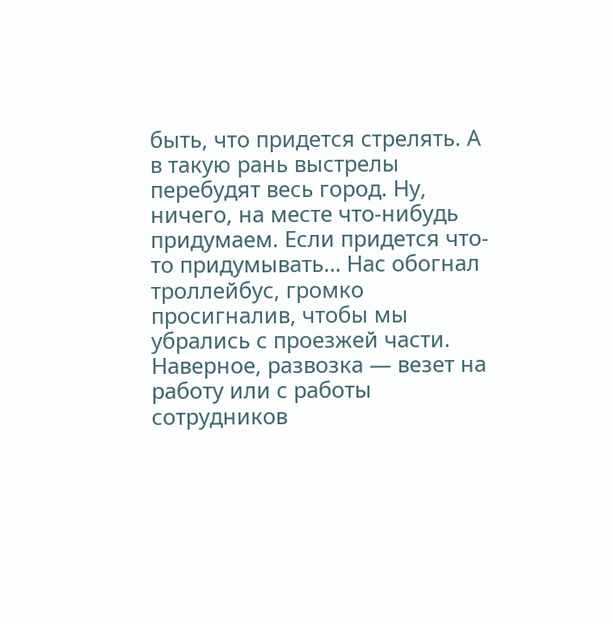быть, что придется стрелять. А в такую рань выстрелы перебудят весь город. Ну, ничего, на месте что-нибудь придумаем. Если придется что-то придумывать… Нас обогнал троллейбус, громко просигналив, чтобы мы убрались с проезжей части. Наверное, развозка — везет на работу или с работы сотрудников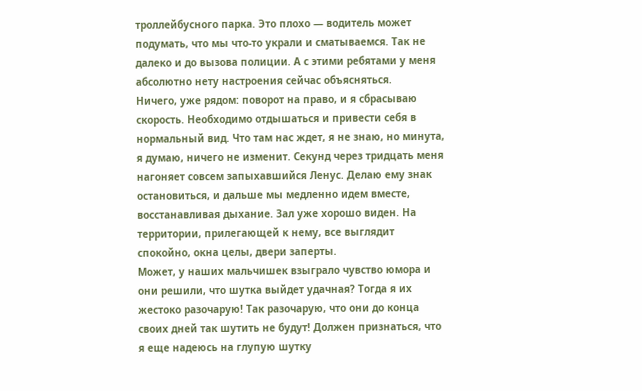троллейбусного парка. Это плохо — водитель может подумать, что мы что-то украли и сматываемся. Так не далеко и до вызова полиции. А с этими ребятами у меня абсолютно нету настроения сейчас объясняться.
Ничего, уже рядом: поворот на право, и я сбрасываю скорость. Необходимо отдышаться и привести себя в нормальный вид. Что там нас ждет, я не знаю, но минута, я думаю, ничего не изменит. Секунд через тридцать меня нагоняет совсем запыхавшийся Ленус. Делаю ему знак остановиться, и дальше мы медленно идем вместе, восстанавливая дыхание. Зал уже хорошо виден. На территории, прилегающей к нему, все выглядит спокойно, окна целы, двери заперты.
Может, у наших мальчишек взыграло чувство юмора и они решили, что шутка выйдет удачная? Тогда я их жестоко разочарую! Так разочарую, что они до конца своих дней так шутить не будут! Должен признаться, что я еще надеюсь на глупую шутку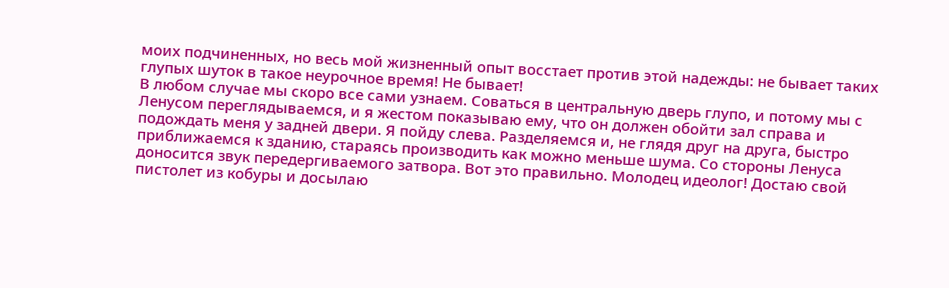моих подчиненных, но весь мой жизненный опыт восстает против этой надежды: не бывает таких глупых шуток в такое неурочное время! Не бывает!
В любом случае мы скоро все сами узнаем. Соваться в центральную дверь глупо, и потому мы с Ленусом переглядываемся, и я жестом показываю ему, что он должен обойти зал справа и подождать меня у задней двери. Я пойду слева. Разделяемся и, не глядя друг на друга, быстро приближаемся к зданию, стараясь производить как можно меньше шума. Со стороны Ленуса доносится звук передергиваемого затвора. Вот это правильно. Молодец идеолог! Достаю свой пистолет из кобуры и досылаю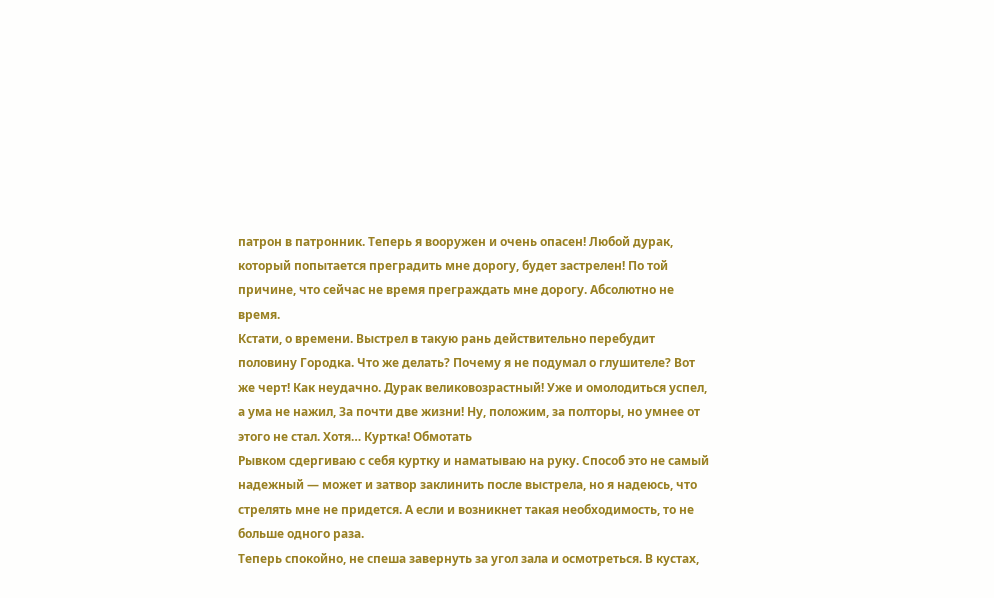патрон в патронник. Теперь я вооружен и очень опасен! Любой дурак, который попытается преградить мне дорогу, будет застрелен! По той причине, что сейчас не время преграждать мне дорогу. Абсолютно не время.
Кстати, о времени. Выстрел в такую рань действительно перебудит половину Городка. Что же делать? Почему я не подумал о глушителе? Вот же черт! Как неудачно. Дурак великовозрастный! Уже и омолодиться успел, а ума не нажил, За почти две жизни! Ну, положим, за полторы, но умнее от этого не стал. Хотя… Куртка! Обмотать
Рывком сдергиваю с себя куртку и наматываю на руку. Способ это не самый надежный — может и затвор заклинить после выстрела, но я надеюсь, что стрелять мне не придется. А если и возникнет такая необходимость, то не больше одного раза.
Теперь спокойно, не спеша завернуть за угол зала и осмотреться. В кустах,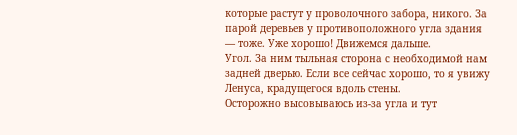которые растут у проволочного забора, никого. За парой деревьев у противоположного угла здания — тоже. Уже хорошо! Движемся дальше.
Угол. За ним тыльная сторона с необходимой нам задней дверью. Если все сейчас хорошо, то я увижу Ленуса, крадущегося вдоль стены.
Осторожно высовываюсь из-за угла и тут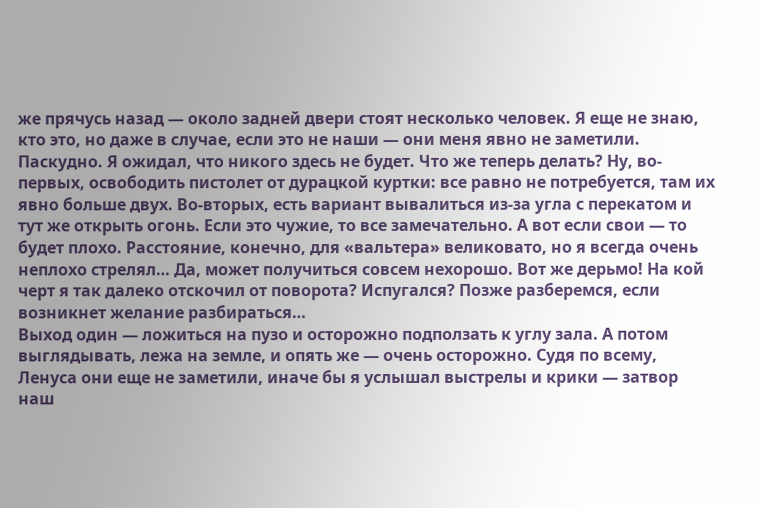же прячусь назад — около задней двери стоят несколько человек. Я еще не знаю, кто это, но даже в случае, если это не наши — они меня явно не заметили.
Паскудно. Я ожидал, что никого здесь не будет. Что же теперь делать? Ну, во-первых, освободить пистолет от дурацкой куртки: все равно не потребуется, там их явно больше двух. Во-вторых, есть вариант вывалиться из-за угла с перекатом и тут же открыть огонь. Если это чужие, то все замечательно. А вот если свои — то будет плохо. Расстояние, конечно, для «вальтера» великовато, но я всегда очень неплохо стрелял… Да, может получиться совсем нехорошо. Вот же дерьмо! На кой черт я так далеко отскочил от поворота? Испугался? Позже разберемся, если возникнет желание разбираться…
Выход один — ложиться на пузо и осторожно подползать к углу зала. А потом выглядывать, лежа на земле, и опять же — очень осторожно. Судя по всему, Ленуса они еще не заметили, иначе бы я услышал выстрелы и крики — затвор наш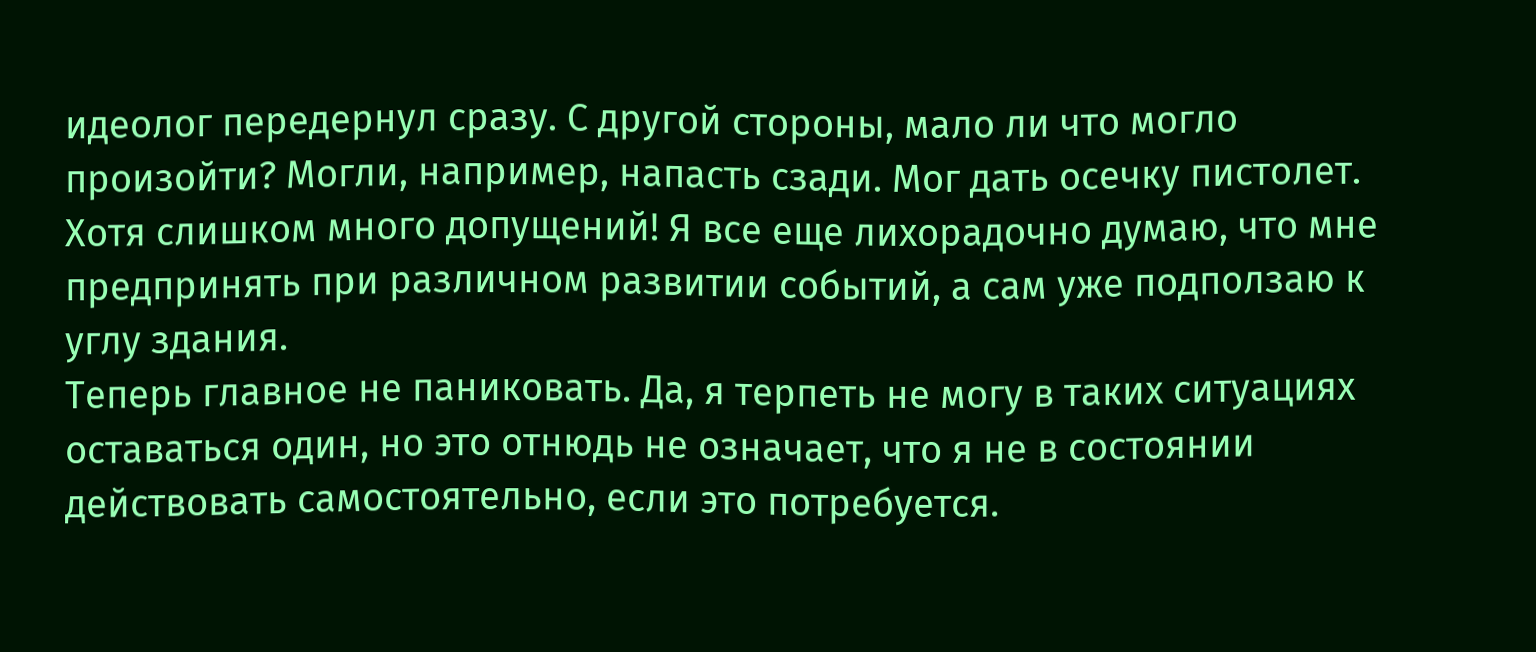идеолог передернул сразу. С другой стороны, мало ли что могло произойти? Могли, например, напасть сзади. Мог дать осечку пистолет. Хотя слишком много допущений! Я все еще лихорадочно думаю, что мне предпринять при различном развитии событий, а сам уже подползаю к углу здания.
Теперь главное не паниковать. Да, я терпеть не могу в таких ситуациях оставаться один, но это отнюдь не означает, что я не в состоянии действовать самостоятельно, если это потребуется.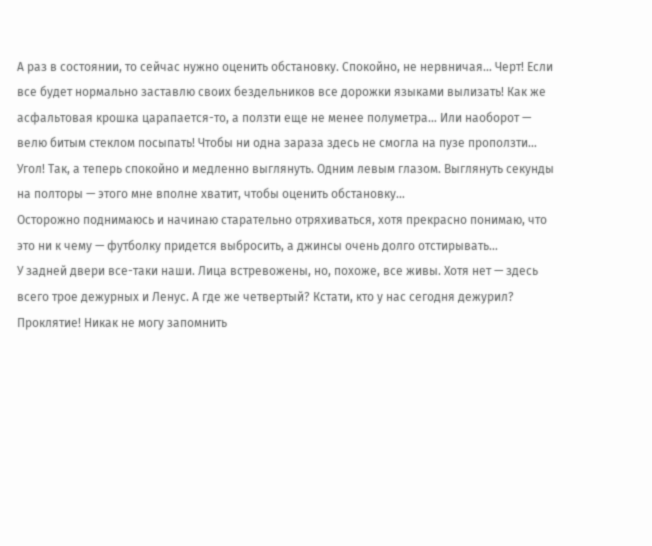А раз в состоянии, то сейчас нужно оценить обстановку. Спокойно, не нервничая… Черт! Если все будет нормально заставлю своих бездельников все дорожки языками вылизать! Как же асфальтовая крошка царапается-то, а ползти еще не менее полуметра… Или наоборот — велю битым стеклом посыпать! Чтобы ни одна зараза здесь не смогла на пузе проползти… Угол! Так, а теперь спокойно и медленно выглянуть. Одним левым глазом. Выглянуть секунды на полторы — этого мне вполне хватит, чтобы оценить обстановку…
Осторожно поднимаюсь и начинаю старательно отряхиваться, хотя прекрасно понимаю, что это ни к чему — футболку придется выбросить, а джинсы очень долго отстирывать…
У задней двери все-таки наши. Лица встревожены, но, похоже, все живы. Хотя нет — здесь всего трое дежурных и Ленус. А где же четвертый? Кстати, кто у нас сегодня дежурил? Проклятие! Никак не могу запомнить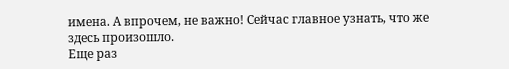имена. А впрочем, не важно! Сейчас главное узнать, что же здесь произошло.
Еще раз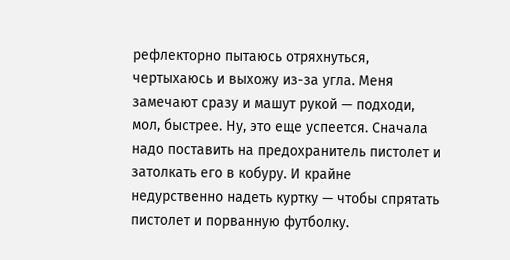рефлекторно пытаюсь отряхнуться, чертыхаюсь и выхожу из-за угла. Меня замечают сразу и машут рукой — подходи, мол, быстрее. Ну, это еще успеется. Сначала надо поставить на предохранитель пистолет и затолкать его в кобуру. И крайне недурственно надеть куртку — чтобы спрятать пистолет и порванную футболку.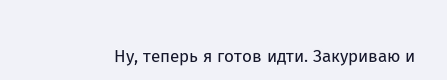Ну, теперь я готов идти. Закуриваю и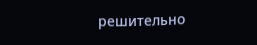решительно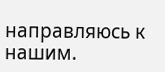направляюсь к нашим.